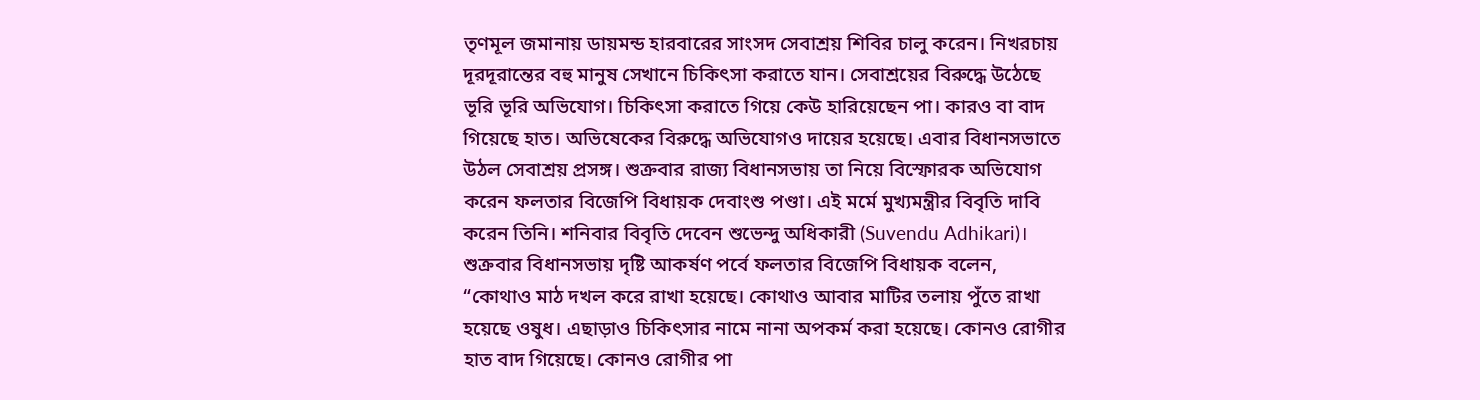তৃণমূল জমানায় ডায়মন্ড হারবারের সাংসদ সেবাশ্রয় শিবির চালু করেন। নিখরচায় দূরদূরান্তের বহু মানুষ সেখানে চিকিৎসা করাতে যান। সেবাশ্রয়ের বিরুদ্ধে উঠেছে ভূরি ভূরি অভিযোগ। চিকিৎসা করাতে গিয়ে কেউ হারিয়েছেন পা। কারও বা বাদ গিয়েছে হাত। অভিষেকের বিরুদ্ধে অভিযোগও দায়ের হয়েছে। এবার বিধানসভাতে উঠল সেবাশ্রয় প্রসঙ্গ। শুক্রবার রাজ্য বিধানসভায় তা নিয়ে বিস্ফোরক অভিযোগ করেন ফলতার বিজেপি বিধায়ক দেবাংশু পণ্ডা। এই মর্মে মুখ্যমন্ত্রীর বিবৃতি দাবি করেন তিনি। শনিবার বিবৃতি দেবেন শুভেন্দু অধিকারী (Suvendu Adhikari)।
শুক্রবার বিধানসভায় দৃষ্টি আকর্ষণ পর্বে ফলতার বিজেপি বিধায়ক বলেন, “কোথাও মাঠ দখল করে রাখা হয়েছে। কোথাও আবার মাটির তলায় পুঁতে রাখা হয়েছে ওষুধ। এছাড়াও চিকিৎসার নামে নানা অপকর্ম করা হয়েছে। কোনও রোগীর হাত বাদ গিয়েছে। কোনও রোগীর পা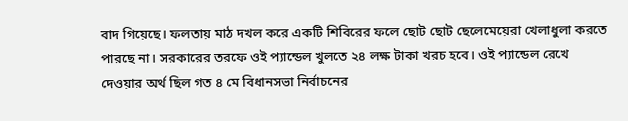বাদ গিয়েছে। ফলতায় মাঠ দখল করে একটি শিবিরের ফলে ছোট ছোট ছেলেমেয়েরা খেলাধুলা করতে পারছে না। সরকারের তরফে ওই প্যান্ডেল খুলতে ২৪ লক্ষ টাকা খরচ হবে। ওই প্যান্ডেল রেখে দেওয়ার অর্থ ছিল গত ৪ মে বিধানসভা নির্বাচনের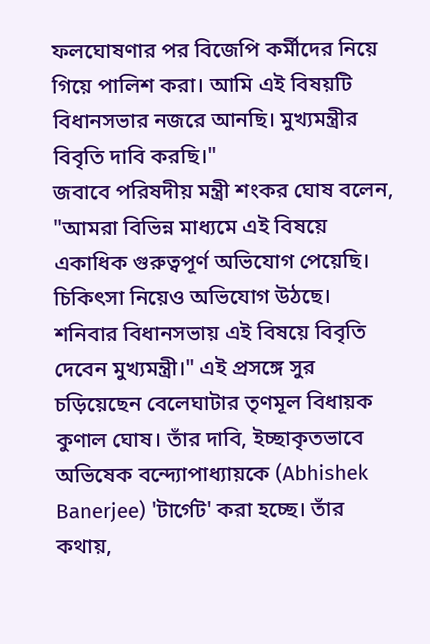ফলঘোষণার পর বিজেপি কর্মীদের নিয়ে গিয়ে পালিশ করা। আমি এই বিষয়টি বিধানসভার নজরে আনছি। মুখ্যমন্ত্রীর বিবৃতি দাবি করছি।"
জবাবে পরিষদীয় মন্ত্রী শংকর ঘোষ বলেন, "আমরা বিভিন্ন মাধ্যমে এই বিষয়ে একাধিক গুরুত্বপূর্ণ অভিযোগ পেয়েছি। চিকিৎসা নিয়েও অভিযোগ উঠছে। শনিবার বিধানসভায় এই বিষয়ে বিবৃতি দেবেন মুখ্যমন্ত্রী।" এই প্রসঙ্গে সুর চড়িয়েছেন বেলেঘাটার তৃণমূল বিধায়ক কুণাল ঘোষ। তাঁর দাবি, ইচ্ছাকৃতভাবে অভিষেক বন্দ্যোপাধ্যায়কে (Abhishek Banerjee) 'টার্গেট' করা হচ্ছে। তাঁর কথায়,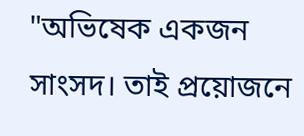"অভিষেক একজন সাংসদ। তাই প্রয়োজনে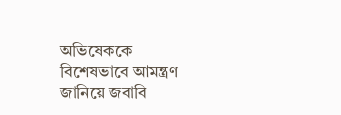অভিষেককে বিশেষভাবে আমন্ত্রণ জানিয়ে জবাবি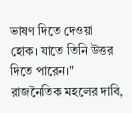ভাষণ দিতে দেওয়া হোক। যাতে তিনি উত্তর দিতে পারেন।" রাজনৈতিক মহলের দাবি,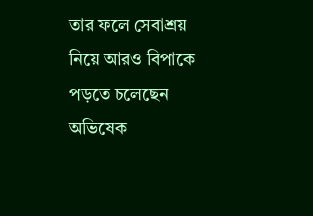তার ফলে সেবাশ্রয় নিয়ে আরও বিপাকে পড়তে চলেছেন অভিষেক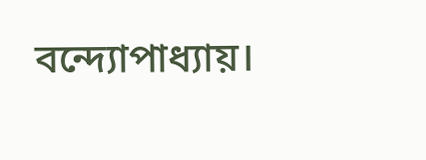বন্দ্যোপাধ্যায়।